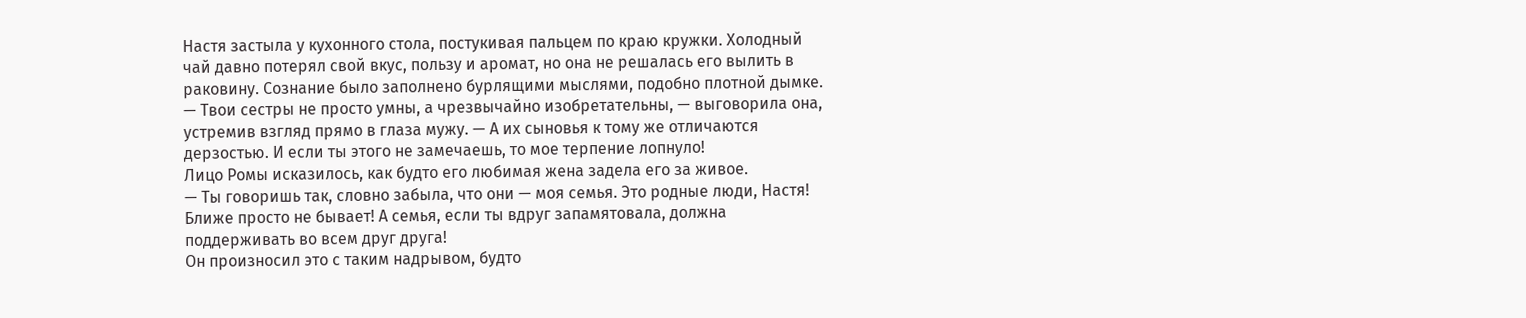Настя застыла у кухонного стола, постукивая пальцем по краю кружки. Холодный чай давно потерял свой вкус, пользу и аромат, но она не решалась его вылить в раковину. Сознание было заполнено бурлящими мыслями, подобно плотной дымке.
— Твои сестры не просто умны, а чрезвычайно изобретательны, — выговорила она, устремив взгляд прямо в глаза мужу. — А их сыновья к тому же отличаются дерзостью. И если ты этого не замечаешь, то мое терпение лопнуло!
Лицо Ромы исказилось, как будто его любимая жена задела его за живое.
— Ты говоришь так, словно забыла, что они — моя семья. Это родные люди, Настя! Ближе просто не бывает! А семья, если ты вдруг запамятовала, должна поддерживать во всем друг друга!
Он произносил это с таким надрывом, будто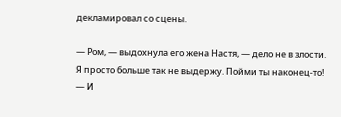декламировал со сцены.

— Ром, — выдохнула его жена Настя, — дело не в злости. Я просто больше так не выдержу. Пойми ты наконец-то!
— И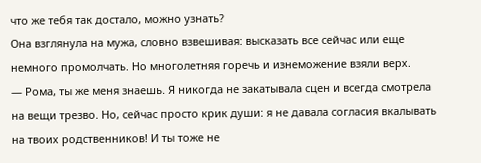что же тебя так достало, можно узнать?
Она взглянула на мужа, словно взвешивая: высказать все сейчас или еще немного промолчать. Но многолетняя горечь и изнеможение взяли верх.
— Рома, ты же меня знаешь. Я никогда не закатывала сцен и всегда смотрела на вещи трезво. Но, сейчас просто крик души: я не давала согласия вкалывать на твоих родственников! И ты тоже не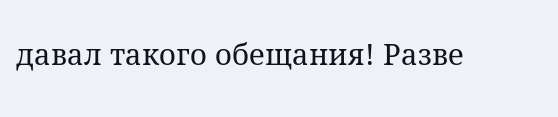давал такого обещания! Разве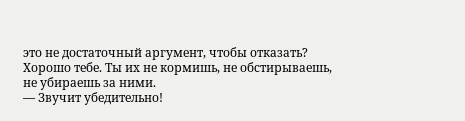это не достаточный аргумент, чтобы отказать? Хорошо тебе. Ты их не кормишь, не обстирываешь, не убираешь за ними.
— Звучит убедительно!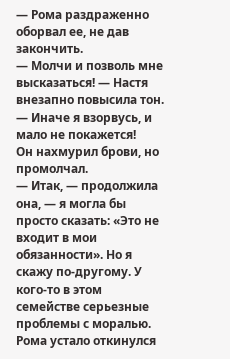— Рома раздраженно оборвал ее, не дав закончить.
— Молчи и позволь мне высказаться! — Настя внезапно повысила тон. — Иначе я взорвусь, и мало не покажется!
Он нахмурил брови, но промолчал.
— Итак, — продолжила она, — я могла бы просто сказать: «Это не входит в мои обязанности». Но я скажу по-другому. У кого-то в этом семействе серьезные проблемы с моралью.
Рома устало откинулся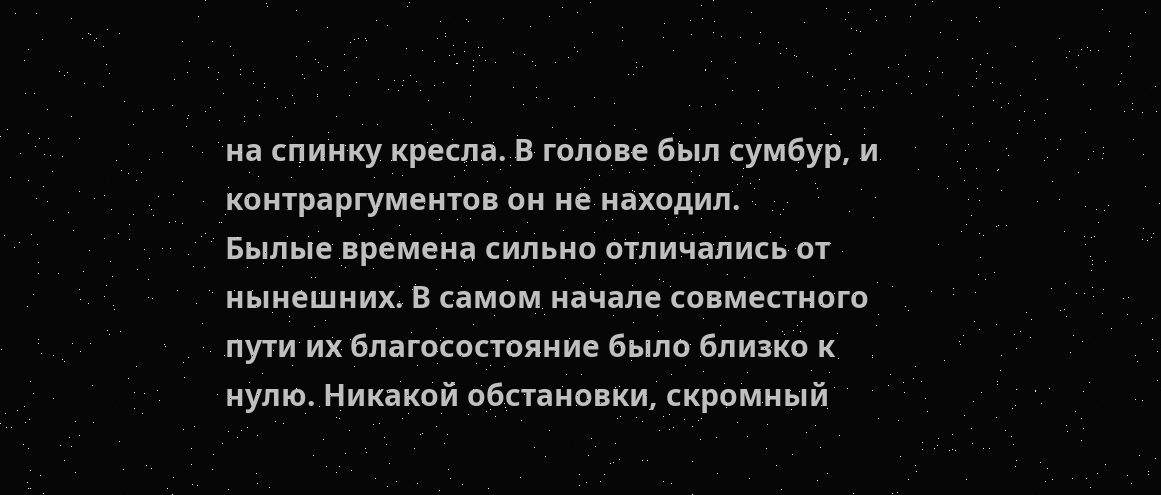на спинку кресла. В голове был сумбур, и контраргументов он не находил.
Былые времена сильно отличались от нынешних. В самом начале совместного пути их благосостояние было близко к нулю. Никакой обстановки, скромный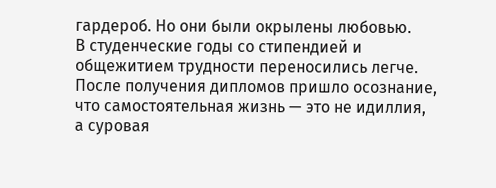гардероб. Но они были окрылены любовью.
В студенческие годы со стипендией и общежитием трудности переносились легче. После получения дипломов пришло осознание, что самостоятельная жизнь — это не идиллия, а суровая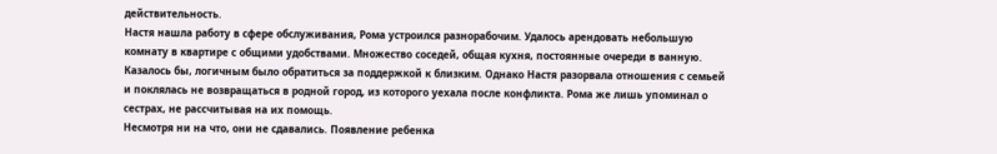действительность.
Настя нашла работу в сфере обслуживания, Рома устроился разнорабочим. Удалось арендовать небольшую комнату в квартире с общими удобствами. Множество соседей, общая кухня, постоянные очереди в ванную.
Казалось бы, логичным было обратиться за поддержкой к близким. Однако Настя разорвала отношения с семьей и поклялась не возвращаться в родной город, из которого уехала после конфликта. Рома же лишь упоминал о сестрах, не рассчитывая на их помощь.
Несмотря ни на что, они не сдавались. Появление ребенка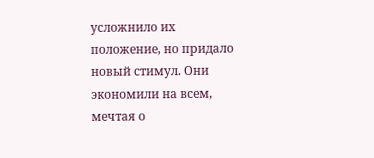усложнило их положение, но придало новый стимул. Они экономили на всем, мечтая о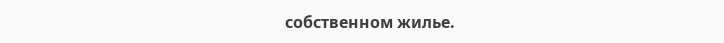собственном жилье.